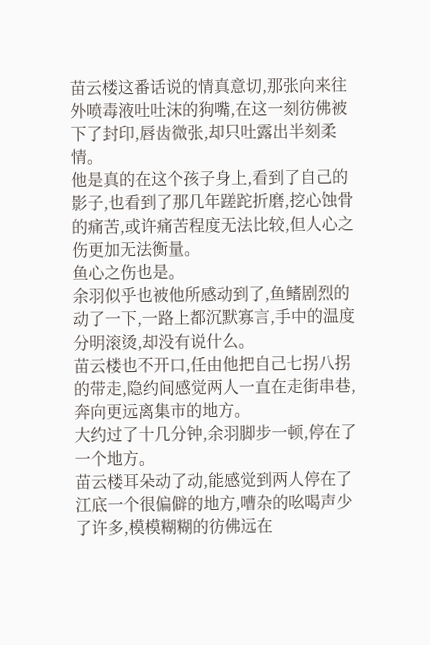苗云楼这番话说的情真意切,那张向来往外喷毒液吐吐沫的狗嘴,在这一刻彷佛被下了封印,唇齿微张,却只吐露出半刻柔情。
他是真的在这个孩子身上,看到了自己的影子,也看到了那几年蹉跎折磨,挖心蚀骨的痛苦,或许痛苦程度无法比较,但人心之伤更加无法衡量。
鱼心之伤也是。
余羽似乎也被他所感动到了,鱼鳍剧烈的动了一下,一路上都沉默寡言,手中的温度分明滚烫,却没有说什么。
苗云楼也不开口,任由他把自己七拐八拐的带走,隐约间感觉两人一直在走街串巷,奔向更远离集市的地方。
大约过了十几分钟,余羽脚步一顿,停在了一个地方。
苗云楼耳朵动了动,能感觉到两人停在了江底一个很偏僻的地方,嘈杂的吆喝声少了许多,模模糊糊的彷佛远在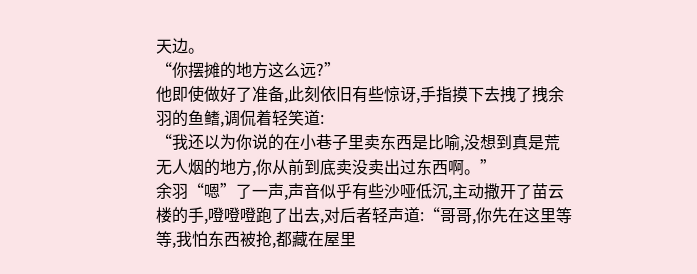天边。
“你摆摊的地方这么远?”
他即使做好了准备,此刻依旧有些惊讶,手指摸下去拽了拽余羽的鱼鳍,调侃着轻笑道:
“我还以为你说的在小巷子里卖东西是比喻,没想到真是荒无人烟的地方,你从前到底卖没卖出过东西啊。”
余羽“嗯”了一声,声音似乎有些沙哑低沉,主动撒开了苗云楼的手,噔噔噔跑了出去,对后者轻声道:“哥哥,你先在这里等等,我怕东西被抢,都藏在屋里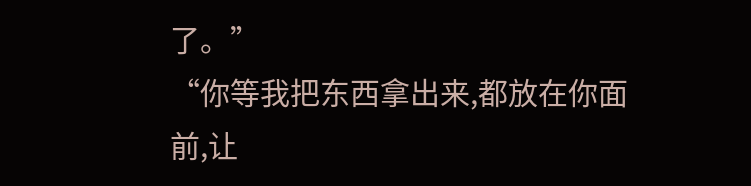了。”
“你等我把东西拿出来,都放在你面前,让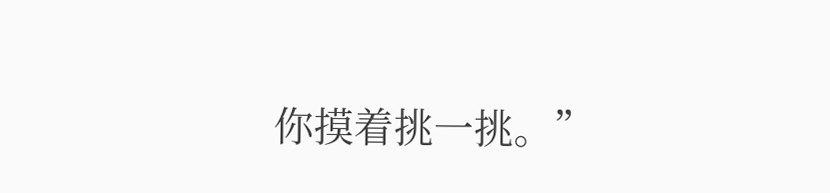你摸着挑一挑。”